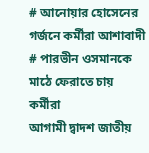# আনোয়ার হোসেনের গর্জনে কর্মীরা আশাবাদী
# পারভীন ওসমানকে মাঠে ফেরাতে চায় কর্মীরা
আগামী দ্বাদশ জাতীয়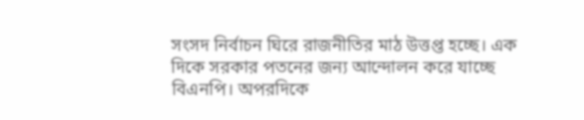সংসদ নির্বাচন ঘিরে রাজনীতির মাঠ উত্তপ্ত হচ্ছে। এক দিকে সরকার পতনের জন্য আন্দোলন করে যাচ্ছে বিএনপি। অপরদিকে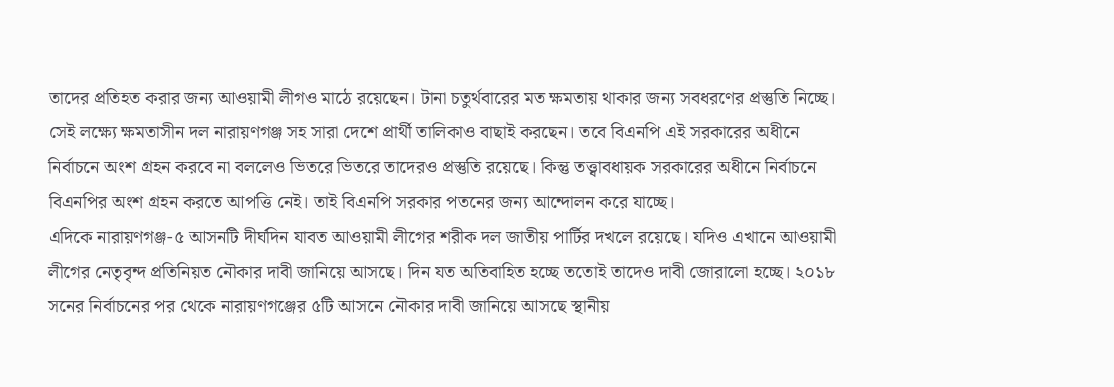তাদের প্রতিহত করার জন্য আওয়ামী লীগও মাঠে রয়েছেন। টানা চতুর্থবারের মত ক্ষমতায় থাকার জন্য সবধরণের প্রস্তুতি নিচ্ছে। সেই লক্ষ্যে ক্ষমতাসীন দল নারায়ণগঞ্জ সহ সারা দেশে প্রার্থী তালিকাও বাছাই করছেন। তবে বিএনপি এই সরকারের অধীনে নির্বাচনে অংশ গ্রহন করবে না বললেও ভিতরে ভিতরে তাদেরও প্রস্তুতি রয়েছে। কিন্তু তত্ত্বাবধায়ক সরকারের অধীনে নির্বাচনে বিএনপির অংশ গ্রহন করতে আপত্তি নেই। তাই বিএনপি সরকার পতনের জন্য আন্দোলন করে যাচ্ছে।
এদিকে নারায়ণগঞ্জ-৫ আসনটি দীর্ঘদিন যাবত আওয়ামী লীগের শরীক দল জাতীয় পার্টির দখলে রয়েছে। যদিও এখানে আওয়ামী লীগের নেতৃবৃন্দ প্রতিনিয়ত নৌকার দাবী জানিয়ে আসছে। দিন যত অতিবাহিত হচ্ছে ততোই তাদেও দাবী জোরালো হচ্ছে। ২০১৮ সনের নির্বাচনের পর থেকে নারায়ণগঞ্জের ৫টি আসনে নৌকার দাবী জানিয়ে আসছে স্থানীয়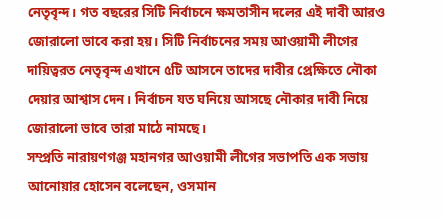নেতৃবৃন্দ। গত বছরের সিটি নির্বাচনে ক্ষমতাসীন দলের এই দাবী আরও জোরালো ভাবে করা হয়। সিটি নির্বাচনের সময় আওয়ামী লীগের দায়িত্বরত নেতৃবৃন্দ এখানে ৫টি আসনে তাদের দাবীর প্রেক্ষিতে নৌকা দেয়ার আশ্বাস দেন। নির্বাচন যত ঘনিয়ে আসছে নৌকার দাবী নিয়ে জোরালো ভাবে তারা মাঠে নামছে।
সম্প্রতি নারায়ণগঞ্জ মহানগর আওয়ামী লীগের সভাপতি এক সভায় আনোয়ার হোসেন বলেছেন, ওসমান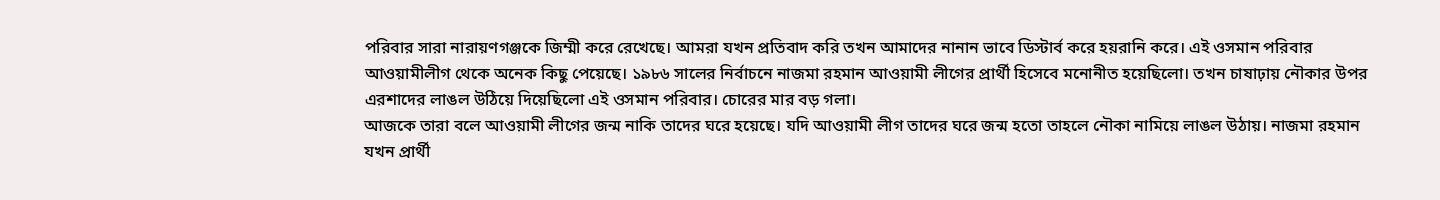পরিবার সারা নারায়ণগঞ্জকে জিম্মী করে রেখেছে। আমরা যখন প্রতিবাদ করি তখন আমাদের নানান ভাবে ডিস্টার্ব করে হয়রানি করে। এই ওসমান পরিবার আওয়ামীলীগ থেকে অনেক কিছু পেয়েছে। ১৯৮৬ সালের নির্বাচনে নাজমা রহমান আওয়ামী লীগের প্রার্থী হিসেবে মনোনীত হয়েছিলো। তখন চাষাঢ়ায় নৌকার উপর এরশাদের লাঙল উঠিয়ে দিয়েছিলো এই ওসমান পরিবার। চোরের মার বড় গলা।
আজকে তারা বলে আওয়ামী লীগের জন্ম নাকি তাদের ঘরে হয়েছে। যদি আওয়ামী লীগ তাদের ঘরে জন্ম হতো তাহলে নৌকা নামিয়ে লাঙল উঠায়। নাজমা রহমান যখন প্রার্থী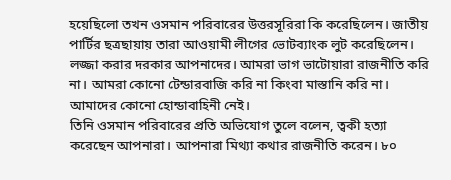হয়েছিলো তখন ওসমান পরিবারের উত্তরসূরিরা কি করেছিলেন। জাতীয় পার্টির ছত্রছায়ায় তারা আওয়ামী লীগের ভোটব্যাংক লুট করেছিলেন। লজ্জা করার দরকার আপনাদের। আমরা ভাগ ভাটোয়ারা রাজনীতি করি না। আমরা কোনো টেন্ডারবাজি করি না কিংবা মাস্তানি করি না। আমাদের কোনো হোন্ডাবাহিনী নেই।
তিনি ওসমান পরিবারের প্রতি অভিযোগ তুলে বলেন, ত্বকী হত্যা করেছেন আপনারা। আপনারা মিথ্যা কথার রাজনীতি করেন। ৮০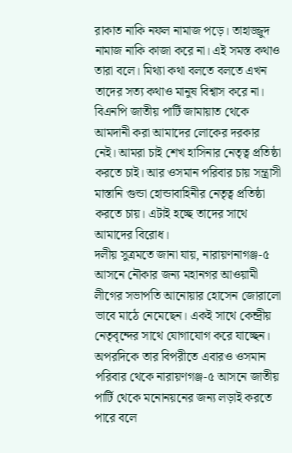রাকাত নাকি নফল নামাজ পড়ে। তাহাজ্জুদ নামাজ নাকি কাজা করে না। এই সমস্ত কথাও তারা বলে। মিথ্যা কথা বলতে বলতে এখন তাদের সত্য কথাও মানুষ বিশ্বাস করে না। বিএনপি জাতীয় পার্টি জামায়াত থেকে আমদানী করা আমাদের লোকের দরকার নেই। আমরা চাই শেখ হাসিনার নেতৃত্ব প্রতিষ্ঠা করতে চাই। আর ওসমান পরিবার চায় সন্ত্রাসী মাস্তানি গুন্ডা হোন্ডাবাহিনীর নেতৃত্ব প্রতিষ্ঠা করতে চায়। এটাই হচ্ছে তাদের সাথে আমাদের বিরোধ।
দলীয় সুত্রমতে জানা যায়, নারায়ণনাগঞ্জ-৫ আসনে নৌকার জন্য মহানগর আওয়ামী লীগের সভাপতি আনোয়ার হোসেন জোরালো ভাবে মাঠে নেমেছেন। একই সাথে কেন্দ্রীয় নেতৃবৃন্দের সাথে যোগাযোগ করে যাচ্ছেন। অপরদিকে তার বিপরীতে এবারও ওসমান পরিবার থেকে নারায়ণগঞ্জ-৫ আসনে জাতীয় পার্টি থেকে মনোনয়নের জন্য লড়াই করতে পারে বলে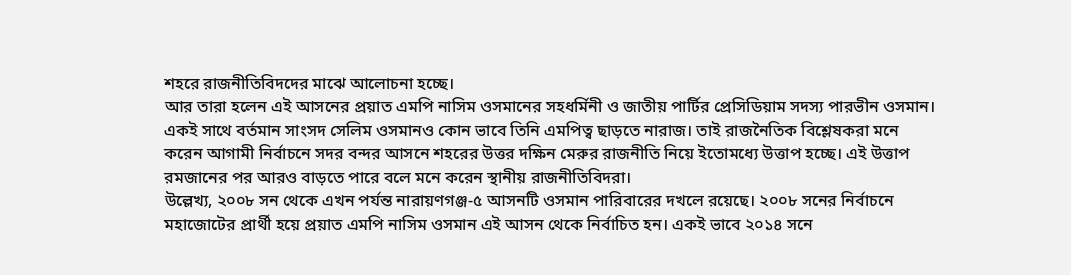শহরে রাজনীতিবিদদের মাঝে আলোচনা হচ্ছে।
আর তারা হলেন এই আসনের প্রয়াত এমপি নাসিম ওসমানের সহধর্মিনী ও জাতীয় পার্টির প্রেসিডিয়াম সদস্য পারভীন ওসমান। একই সাথে বর্তমান সাংসদ সেলিম ওসমানও কোন ভাবে তিনি এমপিত্ব ছাড়তে নারাজ। তাই রাজনৈতিক বিশ্লেষকরা মনে করেন আগামী নির্বাচনে সদর বন্দর আসনে শহরের উত্তর দক্ষিন মেরুর রাজনীতি নিয়ে ইতোমধ্যে উত্তাপ হচ্ছে। এই উত্তাপ রমজানের পর আরও বাড়তে পারে বলে মনে করেন স্থানীয় রাজনীতিবিদরা।
উল্লেখ্য, ২০০৮ সন থেকে এখন পর্যন্ত নারায়ণগঞ্জ-৫ আসনটি ওসমান পারিবারের দখলে রয়েছে। ২০০৮ সনের নির্বাচনে মহাজোটের প্রার্থী হয়ে প্রয়াত এমপি নাসিম ওসমান এই আসন থেকে নির্বাচিত হন। একই ভাবে ২০১৪ সনে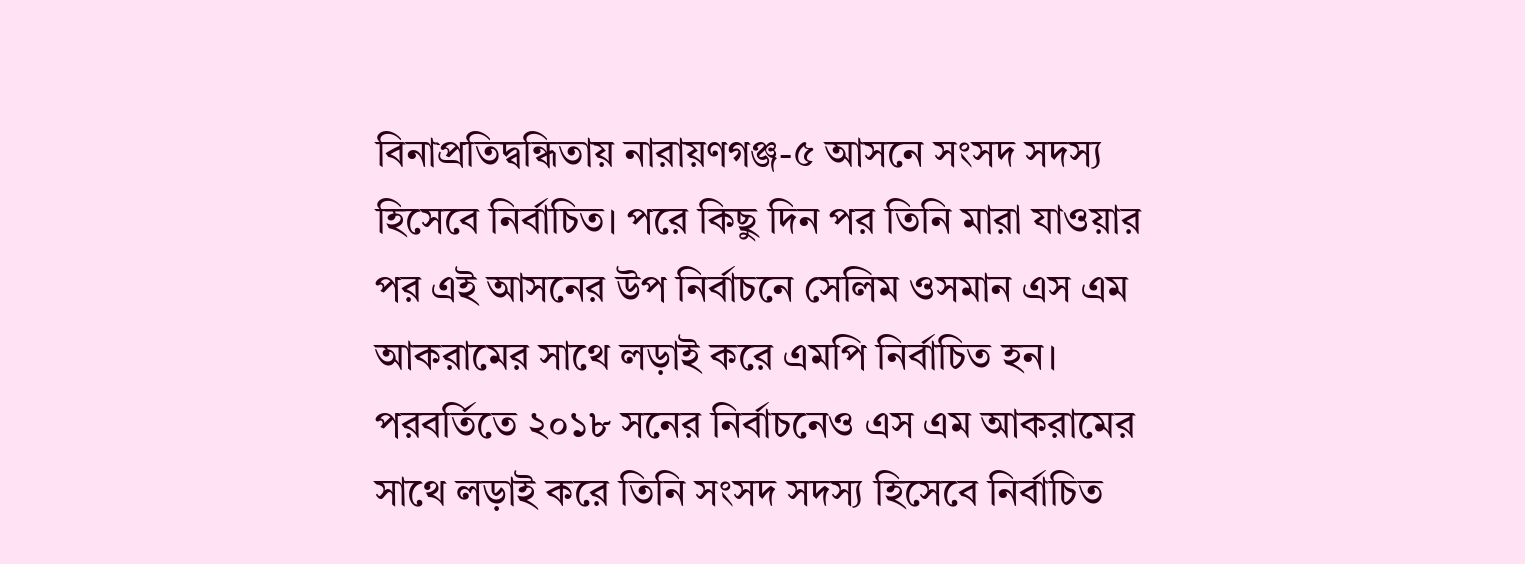বিনাপ্রতিদ্বন্ধিতায় নারায়ণগঞ্জ-৫ আসনে সংসদ সদস্য হিসেবে নির্বাচিত। পরে কিছু দিন পর তিনি মারা যাওয়ার পর এই আসনের উপ নির্বাচনে সেলিম ওসমান এস এম আকরামের সাথে লড়াই করে এমপি নির্বাচিত হন।
পরবর্তিতে ২০১৮ সনের নির্বাচনেও এস এম আকরামের সাথে লড়াই করে তিনি সংসদ সদস্য হিসেবে নির্বাচিত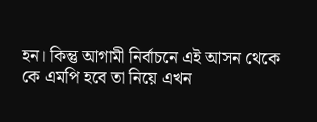হন। কিন্তু আগামী নির্বাচনে এই আসন থেকে কে এমপি হবে তা নিয়ে এখন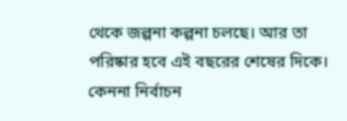থেকে জল্পনা কল্পনা চলছে। আর তা পরিষ্কার হবে এই বছরের শেষের দিকে। কেননা নির্বাচন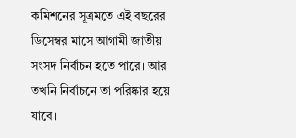কমিশনের সূত্রমতে এই বছরের ডিসেম্বর মাসে আগামী জাতীয় সংসদ নির্বাচন হতে পারে। আর তখনি নির্বাচনে তা পরিষ্কার হয়ে যাবে।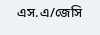এস.এ/জেসি